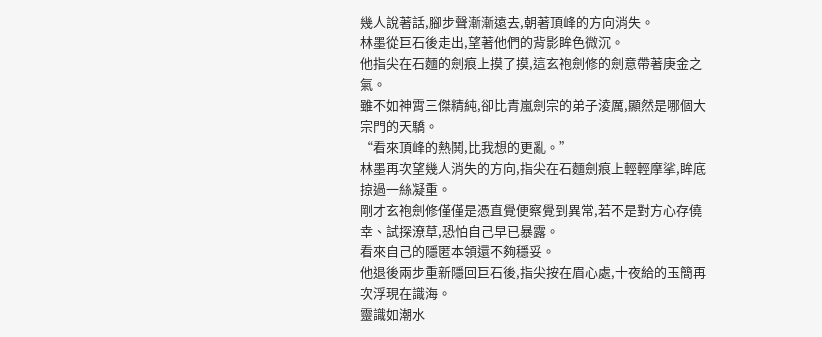幾人說著話,腳步聲漸漸遠去,朝著頂峰的方向消失。
林墨從巨石後走出,望著他們的背影眸色微沉。
他指尖在石麵的劍痕上摸了摸,這玄袍劍修的劍意帶著庚金之氣。
雖不如神霄三傑精純,卻比青嵐劍宗的弟子淩厲,顯然是哪個大宗門的天驕。
“看來頂峰的熱鬨,比我想的更亂。”
林墨再次望幾人消失的方向,指尖在石麵劍痕上輕輕摩挲,眸底掠過一絲凝重。
剛才玄袍劍修僅僅是憑直覺便察覺到異常,若不是對方心存僥幸、試探潦草,恐怕自己早已暴露。
看來自己的隱匿本領還不夠穩妥。
他退後兩步重新隱回巨石後,指尖按在眉心處,十夜給的玉簡再次浮現在識海。
靈識如潮水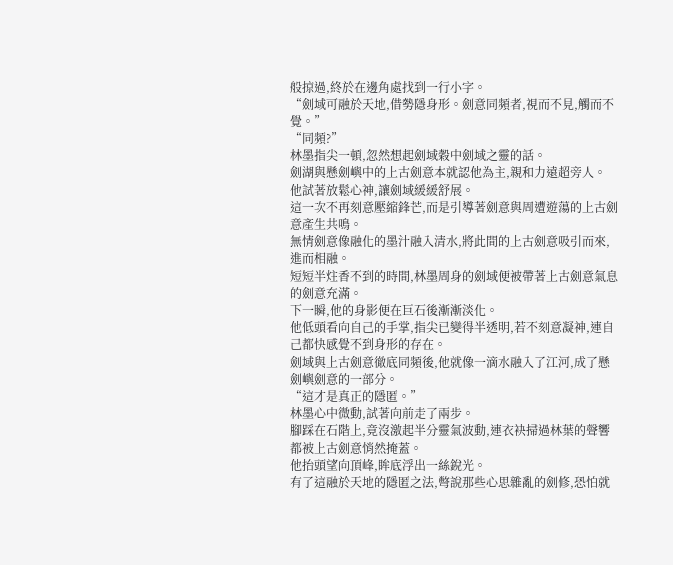般掠過,終於在邊角處找到一行小字。
“劍域可融於天地,借勢隱身形。劍意同頻者,視而不見,觸而不覺。”
“同頻?”
林墨指尖一頓,忽然想起劍域穀中劍域之靈的話。
劍湖與懸劍嶼中的上古劍意本就認他為主,親和力遠超旁人。
他試著放鬆心神,讓劍域緩緩舒展。
這一次不再刻意壓縮鋒芒,而是引導著劍意與周遭遊蕩的上古劍意產生共鳴。
無情劍意像融化的墨汁融入清水,將此間的上古劍意吸引而來,進而相融。
短短半炷香不到的時間,林墨周身的劍域便被帶著上古劍意氣息的劍意充滿。
下一瞬,他的身影便在巨石後漸漸淡化。
他低頭看向自己的手掌,指尖已變得半透明,若不刻意凝神,連自己都快感覺不到身形的存在。
劍域與上古劍意徹底同頻後,他就像一滴水融入了江河,成了懸劍嶼劍意的一部分。
“這才是真正的隱匿。”
林墨心中微動,試著向前走了兩步。
腳踩在石階上,竟沒激起半分靈氣波動,連衣袂掃過林葉的聲響都被上古劍意悄然掩蓋。
他抬頭望向頂峰,眸底浮出一絲銳光。
有了這融於天地的隱匿之法,彆說那些心思雜亂的劍修,恐怕就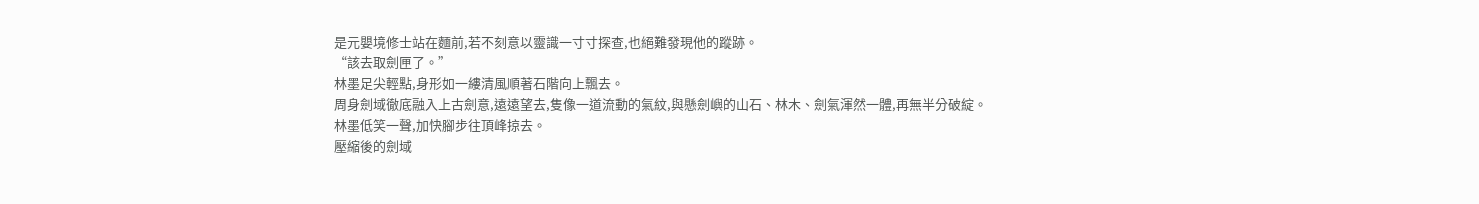是元嬰境修士站在麵前,若不刻意以靈識一寸寸探查,也絕難發現他的蹤跡。
“該去取劍匣了。”
林墨足尖輕點,身形如一縷清風順著石階向上飄去。
周身劍域徹底融入上古劍意,遠遠望去,隻像一道流動的氣紋,與懸劍嶼的山石、林木、劍氣渾然一體,再無半分破綻。
林墨低笑一聲,加快腳步往頂峰掠去。
壓縮後的劍域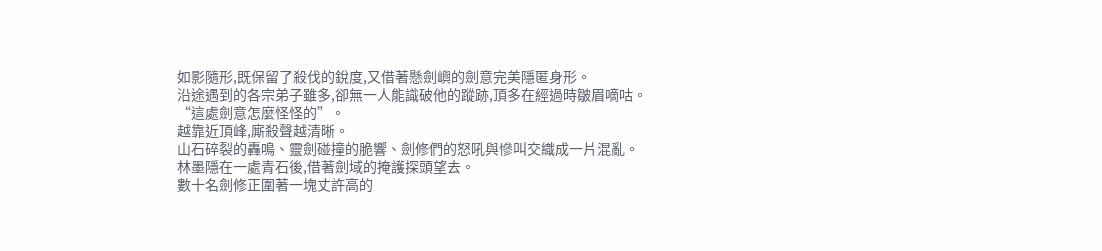如影隨形,既保留了殺伐的銳度,又借著懸劍嶼的劍意完美隱匿身形。
沿途遇到的各宗弟子雖多,卻無一人能識破他的蹤跡,頂多在經過時皺眉嘀咕。
“這處劍意怎麼怪怪的”。
越靠近頂峰,廝殺聲越清晰。
山石碎裂的轟鳴、靈劍碰撞的脆響、劍修們的怒吼與慘叫交織成一片混亂。
林墨隱在一處青石後,借著劍域的掩護探頭望去。
數十名劍修正圍著一塊丈許高的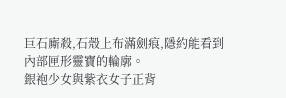巨石廝殺,石殼上布滿劍痕,隱約能看到內部匣形靈寶的輪廓。
銀袍少女與紫衣女子正背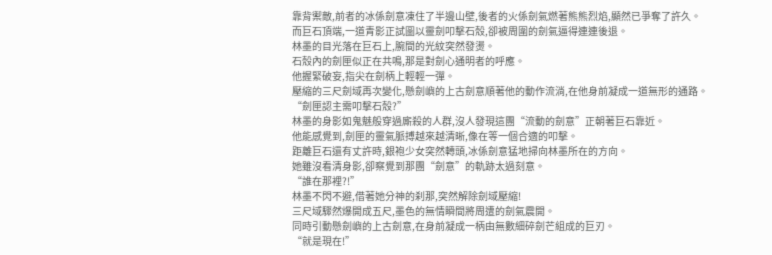靠背禦敵,前者的冰係劍意凍住了半邊山壁,後者的火係劍氣燃著熊熊烈焰,顯然已爭奪了許久。
而巨石頂端,一道青影正試圖以靈劍叩擊石殼,卻被周圍的劍氣逼得連連後退。
林墨的目光落在巨石上,腕間的光紋突然發燙。
石殼內的劍匣似正在共鳴,那是對劍心通明者的呼應。
他握緊破妄,指尖在劍柄上輕輕一彈。
壓縮的三尺劍域再次變化,懸劍嶼的上古劍意順著他的動作流淌,在他身前凝成一道無形的通路。
“劍匣認主需叩擊石殼?”
林墨的身影如鬼魅般穿過廝殺的人群,沒人發現這團“流動的劍意”正朝著巨石靠近。
他能感覺到,劍匣的靈氣脈搏越來越清晰,像在等一個合適的叩擊。
距離巨石還有丈許時,銀袍少女突然轉頭,冰係劍意猛地掃向林墨所在的方向。
她雖沒看清身影,卻察覺到那團“劍意”的軌跡太過刻意。
“誰在那裡?!”
林墨不閃不避,借著她分神的刹那,突然解除劍域壓縮!
三尺域驟然爆開成五尺,墨色的無情瞬間將周遭的劍氣震開。
同時引動懸劍嶼的上古劍意,在身前凝成一柄由無數細碎劍芒組成的巨刃。
“就是現在!”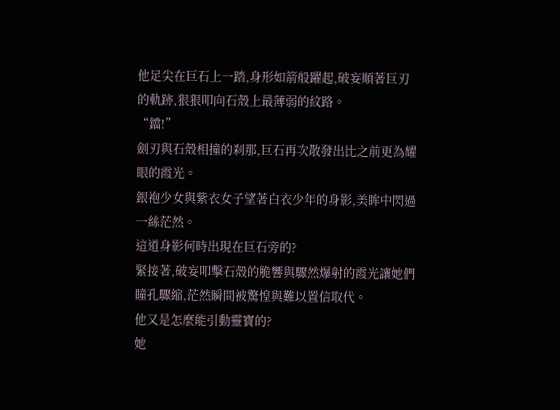他足尖在巨石上一踏,身形如箭般躍起,破妄順著巨刃的軌跡,狠狠叩向石殼上最薄弱的紋路。
“鐺!”
劍刃與石殼相撞的刹那,巨石再次散發出比之前更為耀眼的霞光。
銀袍少女與紫衣女子望著白衣少年的身影,美眸中閃過一絲茫然。
這道身影何時出現在巨石旁的?
緊接著,破妄叩擊石殼的脆響與驟然爆射的霞光讓她們瞳孔驟縮,茫然瞬間被驚惶與難以置信取代。
他又是怎麼能引動靈寶的?
她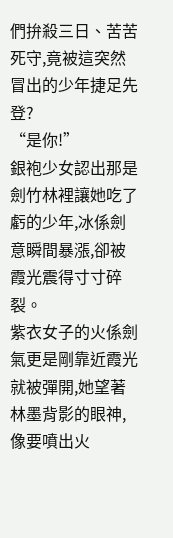們拚殺三日、苦苦死守,竟被這突然冒出的少年捷足先登?
“是你!”
銀袍少女認出那是劍竹林裡讓她吃了虧的少年,冰係劍意瞬間暴漲,卻被霞光震得寸寸碎裂。
紫衣女子的火係劍氣更是剛靠近霞光就被彈開,她望著林墨背影的眼神,像要噴出火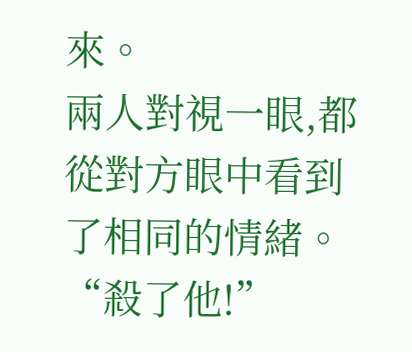來。
兩人對視一眼,都從對方眼中看到了相同的情緒。
“殺了他!”